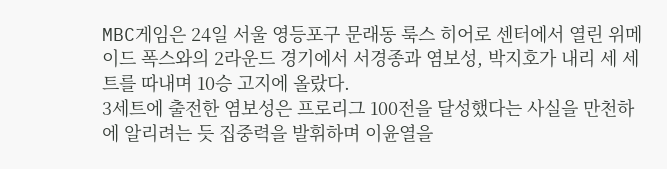MBC게임은 24일 서울 영등포구 문래동 룩스 히어로 센터에서 열린 위메이드 폭스와의 2라운드 경기에서 서경종과 염보성, 박지호가 내리 세 세트를 따내며 10승 고지에 올랐다.
3세트에 출전한 염보성은 프로리그 100전을 달성했다는 사실을 만천하에 알리려는 듯 집중력을 발휘하며 이윤열을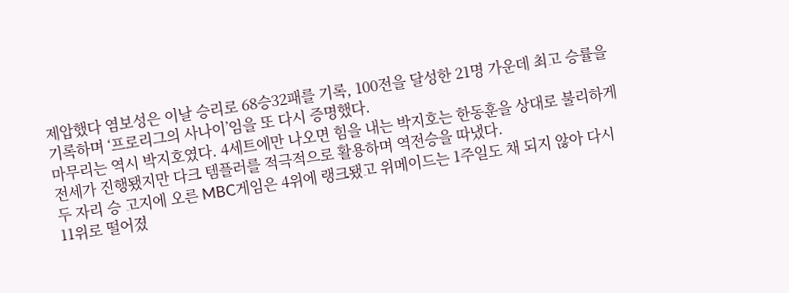제압했다 염보성은 이날 승리로 68승32패를 기록, 100전을 달성한 21명 가운데 최고 승률을 기록하며 ‘프로리그의 사나이’임을 또 다시 증명했다.
마무리는 역시 박지호였다. 4세트에만 나오면 힘을 내는 박지호는 한동훈을 상대로 불리하게 전세가 진행됐지만 다크 템플러를 적극적으로 활용하며 역전승을 따냈다.
두 자리 승 고지에 오른 MBC게임은 4위에 랭크됐고 위메이드는 1주일도 채 되지 않아 다시 11위로 떨어졌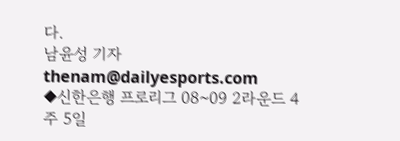다.
남윤성 기자 thenam@dailyesports.com
◆신한은행 프로리그 08~09 2라운드 4주 5일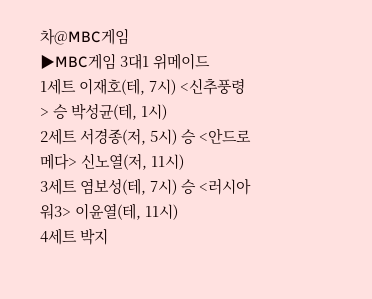차@MBC게임
▶MBC게임 3대1 위메이드
1세트 이재호(테, 7시) <신추풍령> 승 박성균(테, 1시)
2세트 서경종(저, 5시) 승 <안드로메다> 신노열(저, 11시)
3세트 염보성(테, 7시) 승 <러시아워3> 이윤열(테, 11시)
4세트 박지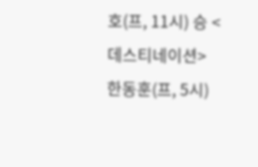호(프, 11시) 승 <데스티네이션> 한동훈(프, 5시)